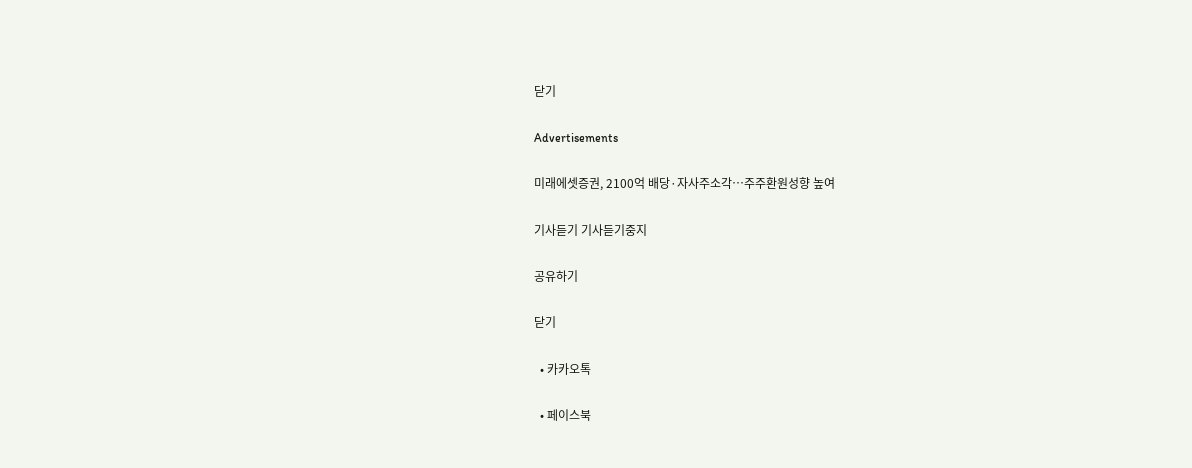닫기

Advertisements

미래에셋증권, 2100억 배당·자사주소각…주주환원성향 높여

기사듣기 기사듣기중지

공유하기

닫기

  • 카카오톡

  • 페이스북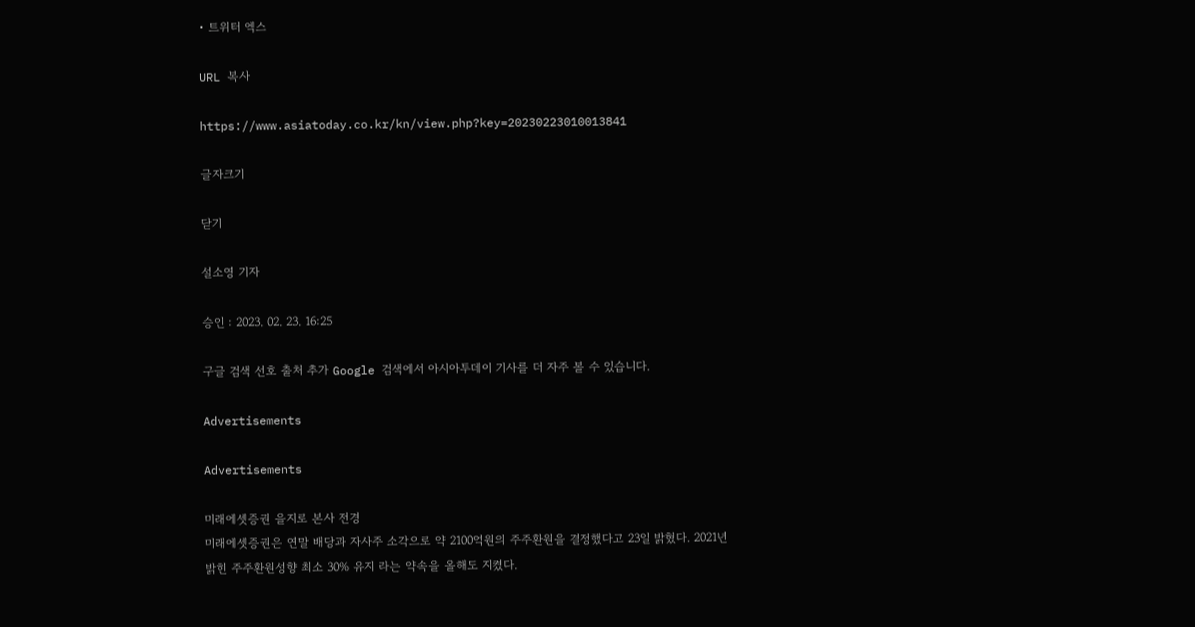• 트위터 엑스

URL 복사

https://www.asiatoday.co.kr/kn/view.php?key=20230223010013841

글자크기

닫기

설소영 기자

승인 : 2023. 02. 23. 16:25

구글 검색 선호 출처 추가 Google 검색에서 아시아투데이 기사를 더 자주 볼 수 있습니다.

Advertisements

Advertisements

미래에셋증권 을지로 본사 전경
미래에셋증권은 연말 배당과 자사주 소각으로 약 2100억원의 주주환원을 결정했다고 23일 밝혔다. 2021년 밝힌 주주환원성향 최소 30% 유지 라는 약속을 올해도 지켰다.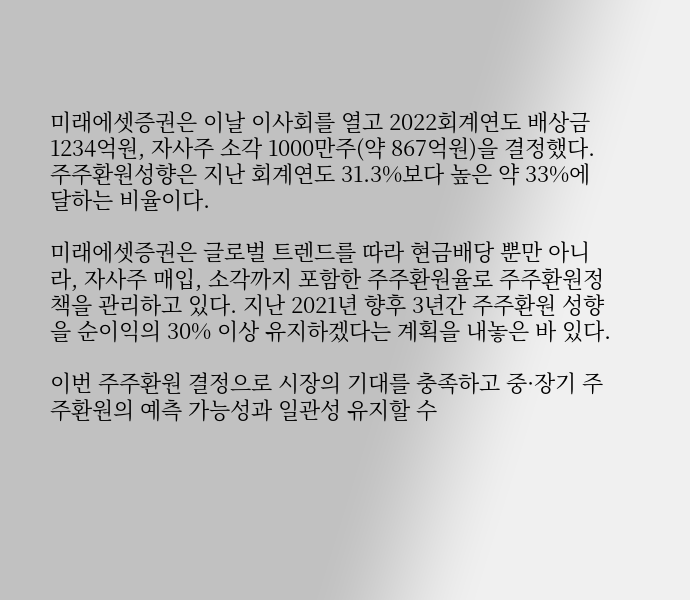미래에셋증권은 이날 이사회를 열고 2022회계연도 배상금 1234억원, 자사주 소각 1000만주(약 867억원)을 결정했다. 주주환원성향은 지난 회계연도 31.3%보다 높은 약 33%에 달하는 비율이다.

미래에셋증권은 글로벌 트렌드를 따라 현금배당 뿐만 아니라, 자사주 매입, 소각까지 포함한 주주환원율로 주주환원정책을 관리하고 있다. 지난 2021년 향후 3년간 주주환원 성향을 순이익의 30% 이상 유지하겠다는 계획을 내놓은 바 있다.

이번 주주환원 결정으로 시장의 기대를 충족하고 중·장기 주주환원의 예측 가능성과 일관성 유지할 수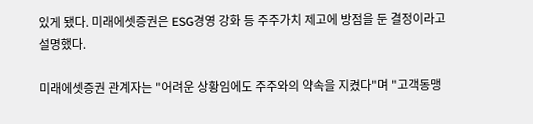있게 됐다. 미래에셋증권은 ESG경영 강화 등 주주가치 제고에 방점을 둔 결정이라고 설명했다.

미래에셋증권 관계자는 "어려운 상황임에도 주주와의 약속을 지켰다"며 "고객동맹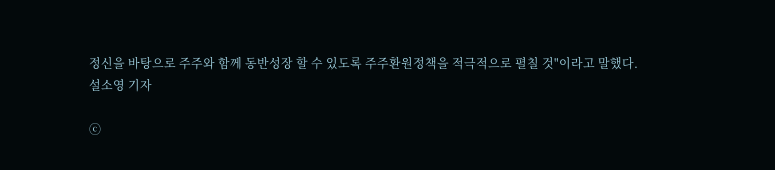정신을 바탕으로 주주와 함께 동반성장 할 수 있도록 주주환원정책을 적극적으로 펼칠 것"이라고 말했다.
설소영 기자

ⓒ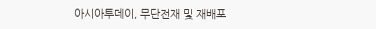아시아투데이, 무단전재 및 재배포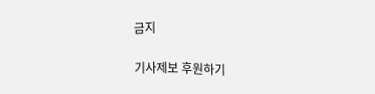금지

기사제보 후원하기